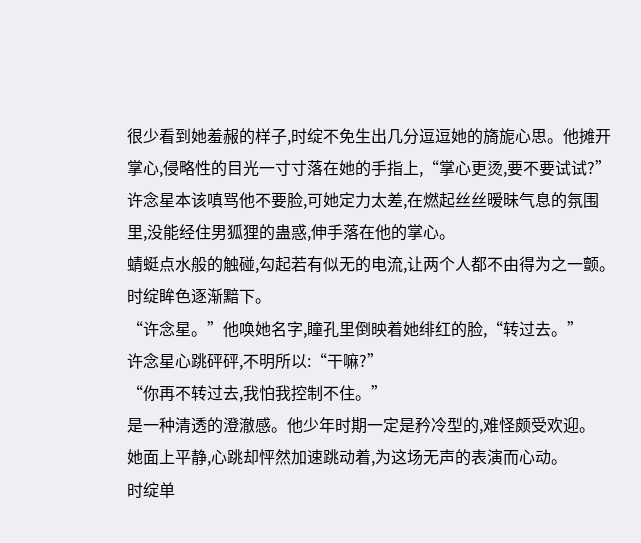很少看到她羞赧的样子,时绽不免生出几分逗逗她的旖旎心思。他摊开掌心,侵略性的目光一寸寸落在她的手指上,“掌心更烫,要不要试试?”
许念星本该嗔骂他不要脸,可她定力太差,在燃起丝丝暧昧气息的氛围里,没能经住男狐狸的蛊惑,伸手落在他的掌心。
蜻蜓点水般的触碰,勾起若有似无的电流,让两个人都不由得为之一颤。
时绽眸色逐渐黯下。
“许念星。”他唤她名字,瞳孔里倒映着她绯红的脸,“转过去。”
许念星心跳砰砰,不明所以:“干嘛?”
“你再不转过去,我怕我控制不住。”
是一种清透的澄澈感。他少年时期一定是矜冷型的,难怪颇受欢迎。
她面上平静,心跳却怦然加速跳动着,为这场无声的表演而心动。
时绽单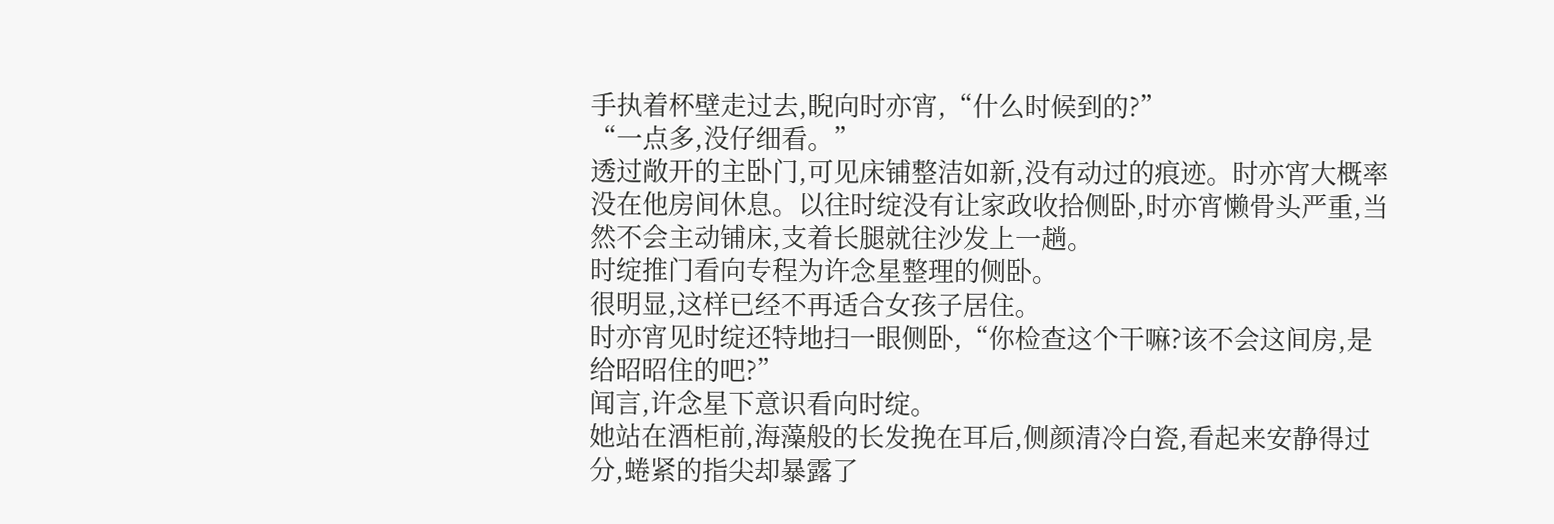手执着杯壁走过去,睨向时亦宵,“什么时候到的?”
“一点多,没仔细看。”
透过敞开的主卧门,可见床铺整洁如新,没有动过的痕迹。时亦宵大概率没在他房间休息。以往时绽没有让家政收拾侧卧,时亦宵懒骨头严重,当然不会主动铺床,支着长腿就往沙发上一趟。
时绽推门看向专程为许念星整理的侧卧。
很明显,这样已经不再适合女孩子居住。
时亦宵见时绽还特地扫一眼侧卧,“你检查这个干嘛?该不会这间房,是给昭昭住的吧?”
闻言,许念星下意识看向时绽。
她站在酒柜前,海藻般的长发挽在耳后,侧颜清冷白瓷,看起来安静得过分,蜷紧的指尖却暴露了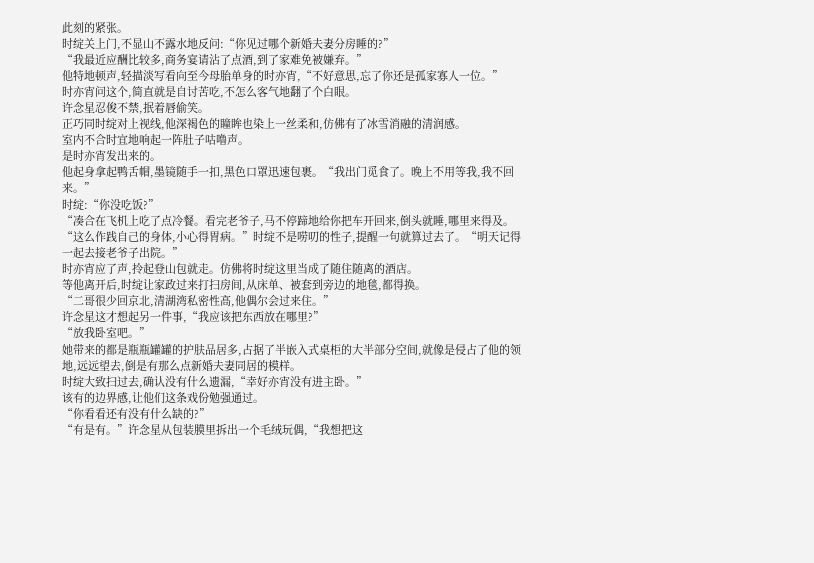此刻的紧张。
时绽关上门,不显山不露水地反问:“你见过哪个新婚夫妻分房睡的?”
“我最近应酬比较多,商务宴请沾了点酒,到了家难免被嫌弃。”
他特地顿声,轻描淡写看向至今母胎单身的时亦宵,“不好意思,忘了你还是孤家寡人一位。”
时亦宵问这个,简直就是自讨苦吃,不怎么客气地翻了个白眼。
许念星忍俊不禁,抿着唇偷笑。
正巧同时绽对上视线,他深褐色的瞳眸也染上一丝柔和,仿佛有了冰雪消融的清润感。
室内不合时宜地响起一阵肚子咕噜声。
是时亦宵发出来的。
他起身拿起鸭舌帽,墨镜随手一扣,黑色口罩迅速包裹。“我出门觅食了。晚上不用等我,我不回来。”
时绽:“你没吃饭?”
“凑合在飞机上吃了点冷餐。看完老爷子,马不停蹄地给你把车开回来,倒头就睡,哪里来得及。
“这么作践自己的身体,小心得胃病。”时绽不是唠叨的性子,提醒一句就算过去了。“明天记得一起去接老爷子出院。”
时亦宵应了声,拎起登山包就走。仿佛将时绽这里当成了随住随离的酒店。
等他离开后,时绽让家政过来打扫房间,从床单、被套到旁边的地毯,都得换。
“二哥很少回京北,清湖湾私密性高,他偶尔会过来住。”
许念星这才想起另一件事,“我应该把东西放在哪里?”
“放我卧室吧。”
她带来的都是瓶瓶罐罐的护肤品居多,占据了半嵌入式桌柜的大半部分空间,就像是侵占了他的领地,远远望去,倒是有那么点新婚夫妻同居的模样。
时绽大致扫过去,确认没有什么遗漏,“幸好亦宵没有进主卧。”
该有的边界感,让他们这条戏份勉强通过。
“你看看还有没有什么缺的?”
“有是有。”许念星从包装膜里拆出一个毛绒玩偶,“我想把这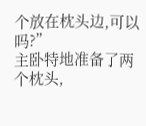个放在枕头边,可以吗?”
主卧特地准备了两个枕头,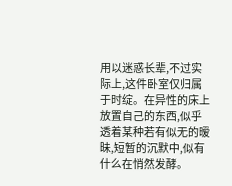用以迷惑长辈,不过实际上,这件卧室仅归属于时绽。在异性的床上放置自己的东西,似乎透着某种若有似无的暧昧,短暂的沉默中,似有什么在悄然发酵。